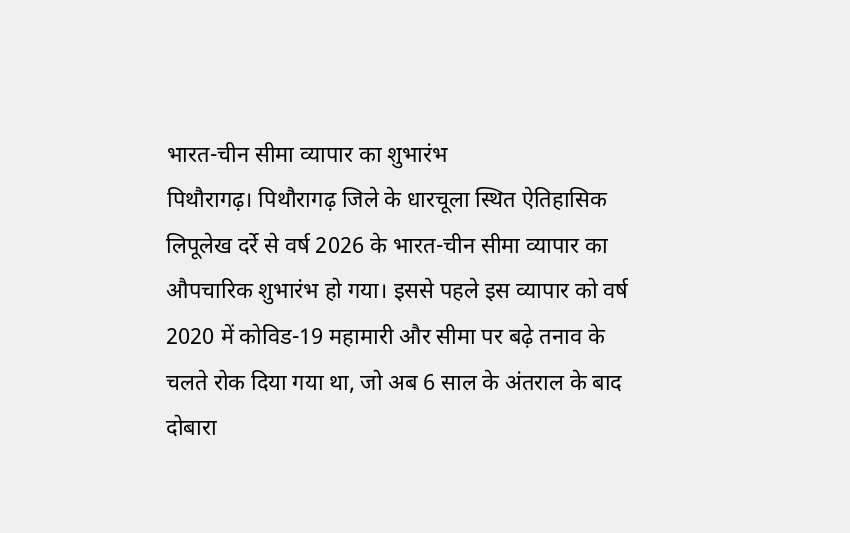भारत-चीन सीमा व्यापार का शुभारंभ
पिथौरागढ़। पिथौरागढ़ जिले के धारचूला स्थित ऐतिहासिक लिपूलेख दर्रे से वर्ष 2026 के भारत-चीन सीमा व्यापार का औपचारिक शुभारंभ हो गया। इससे पहले इस व्यापार को वर्ष 2020 में कोविड-19 महामारी और सीमा पर बढ़े तनाव के चलते रोक दिया गया था, जो अब 6 साल के अंतराल के बाद दोबारा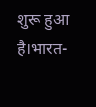शुरू हुआ है।भारत-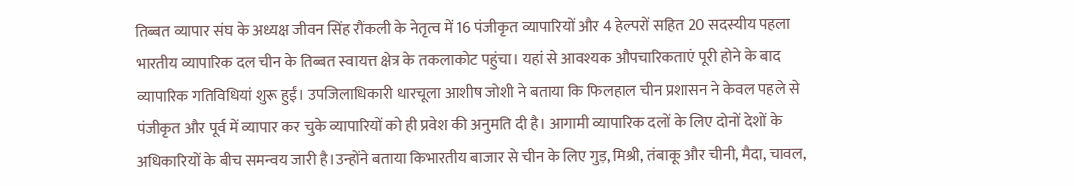तिब्बत व्यापार संघ के अध्यक्ष जीवन सिंह रौंकली के नेतृत्व में 16 पंजीकृत व्यापारियों और 4 हेल्परों सहित 20 सदस्यीय पहला भारतीय व्यापारिक दल चीन के तिब्बत स्वायत्त क्षेत्र के तकलाकोट पहुंचा। यहां से आवश्यक औपचारिकताएं पूरी होने के बाद व्यापारिक गतिविधियां शुरू हुईं। उपजिलाधिकारी धारचूला आशीष जोशी ने बताया कि फिलहाल चीन प्रशासन ने केवल पहले से पंजीकृत और पूर्व में व्यापार कर चुके व्यापारियों को ही प्रवेश की अनुमति दी है। आगामी व्यापारिक दलों के लिए दोनों देशों के अधिकारियों के बीच समन्वय जारी है।उन्होंने बताया किभारतीय बाजार से चीन के लिए गुड़, मिश्री, तंबाकू और चीनी, मैदा, चावल,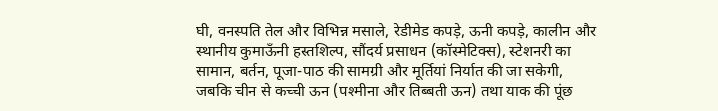घी, वनस्पति तेल और विभिन्न मसाले, रेडीमेड कपड़े, ऊनी कपड़े, कालीन और स्थानीय कुमाऊँनी हस्तशिल्प, सौंदर्य प्रसाधन (कॉस्मेटिक्स), स्टेशनरी का सामान, बर्तन, पूजा-पाठ की सामग्री और मूर्तियां निर्यात की जा सकेगी, जबकि चीन से कच्ची ऊन (पश्मीना और तिब्बती ऊन) तथा याक की पूंछ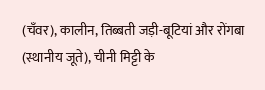(चँवर), कालीन, तिब्बती जड़ी-बूटियां और रोंगबा (स्थानीय जूते), चीनी मिट्टी के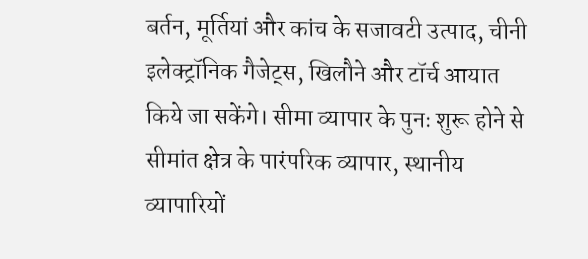बर्तन, मूर्तियां और कांच के सजावटी उत्पाद, चीनी इलेक्ट्रॉनिक गैजेट्स, खिलौने और टॉर्च आयात किये जा सकेंगे। सीमा व्यापार के पुनः शुरू होने से सीमांत क्षेत्र के पारंपरिक व्यापार, स्थानीय व्यापारियों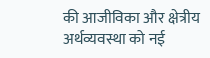की आजीविका और क्षेत्रीय अर्थव्यवस्था को नई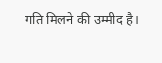गति मिलने की उम्मीद है।